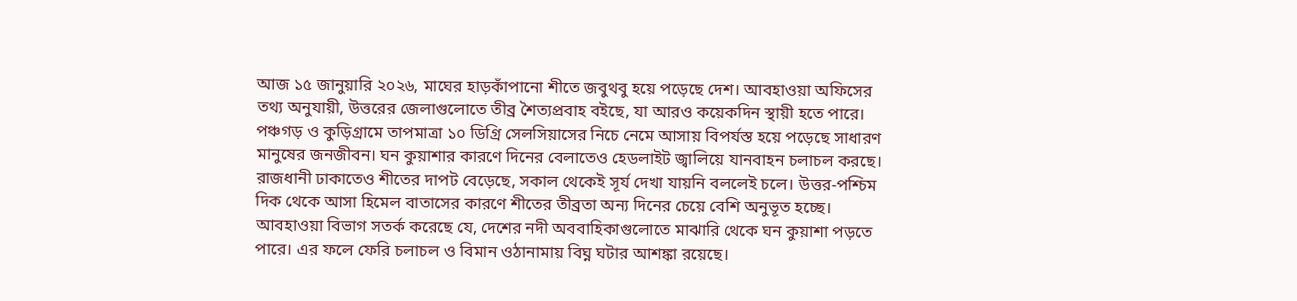আজ ১৫ জানুয়ারি ২০২৬, মাঘের হাড়কাঁপানো শীতে জবুথবু হয়ে পড়েছে দেশ। আবহাওয়া অফিসের তথ্য অনুযায়ী, উত্তরের জেলাগুলোতে তীব্র শৈত্যপ্রবাহ বইছে, যা আরও কয়েকদিন স্থায়ী হতে পারে। পঞ্চগড় ও কুড়িগ্রামে তাপমাত্রা ১০ ডিগ্রি সেলসিয়াসের নিচে নেমে আসায় বিপর্যস্ত হয়ে পড়েছে সাধারণ মানুষের জনজীবন। ঘন কুয়াশার কারণে দিনের বেলাতেও হেডলাইট জ্বালিয়ে যানবাহন চলাচল করছে।
রাজধানী ঢাকাতেও শীতের দাপট বেড়েছে, সকাল থেকেই সূর্য দেখা যায়নি বললেই চলে। উত্তর-পশ্চিম দিক থেকে আসা হিমেল বাতাসের কারণে শীতের তীব্রতা অন্য দিনের চেয়ে বেশি অনুভূত হচ্ছে। আবহাওয়া বিভাগ সতর্ক করেছে যে, দেশের নদী অববাহিকাগুলোতে মাঝারি থেকে ঘন কুয়াশা পড়তে পারে। এর ফলে ফেরি চলাচল ও বিমান ওঠানামায় বিঘ্ন ঘটার আশঙ্কা রয়েছে।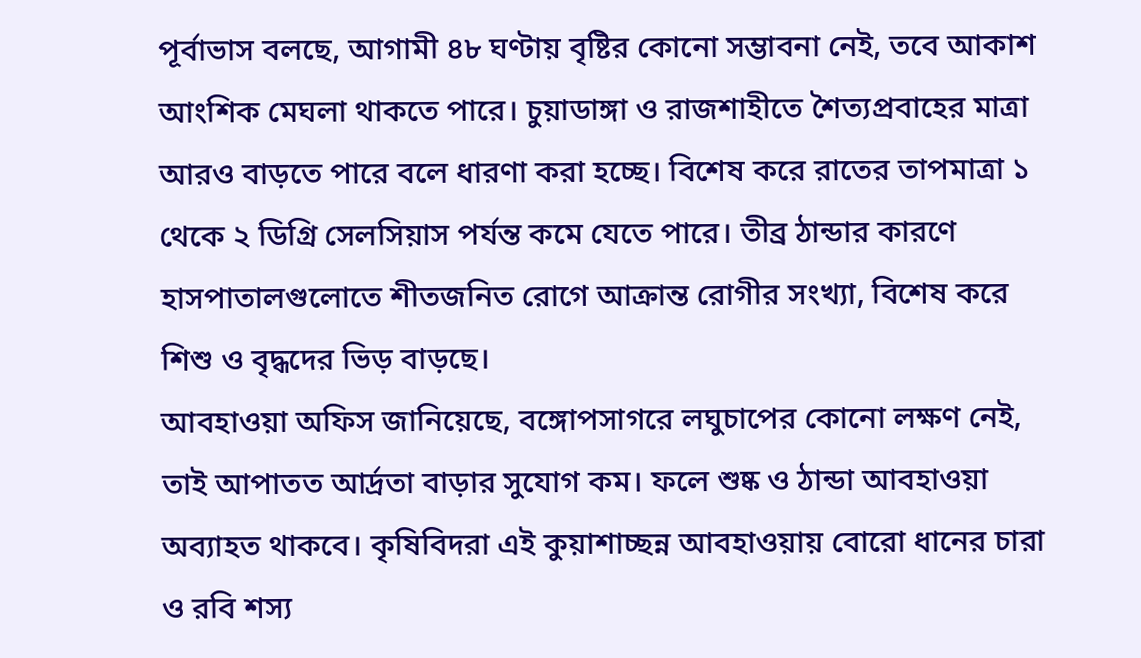পূর্বাভাস বলছে, আগামী ৪৮ ঘণ্টায় বৃষ্টির কোনো সম্ভাবনা নেই, তবে আকাশ আংশিক মেঘলা থাকতে পারে। চুয়াডাঙ্গা ও রাজশাহীতে শৈত্যপ্রবাহের মাত্রা আরও বাড়তে পারে বলে ধারণা করা হচ্ছে। বিশেষ করে রাতের তাপমাত্রা ১ থেকে ২ ডিগ্রি সেলসিয়াস পর্যন্ত কমে যেতে পারে। তীব্র ঠান্ডার কারণে হাসপাতালগুলোতে শীতজনিত রোগে আক্রান্ত রোগীর সংখ্যা, বিশেষ করে শিশু ও বৃদ্ধদের ভিড় বাড়ছে।
আবহাওয়া অফিস জানিয়েছে, বঙ্গোপসাগরে লঘুচাপের কোনো লক্ষণ নেই, তাই আপাতত আর্দ্রতা বাড়ার সুযোগ কম। ফলে শুষ্ক ও ঠান্ডা আবহাওয়া অব্যাহত থাকবে। কৃষিবিদরা এই কুয়াশাচ্ছন্ন আবহাওয়ায় বোরো ধানের চারা ও রবি শস্য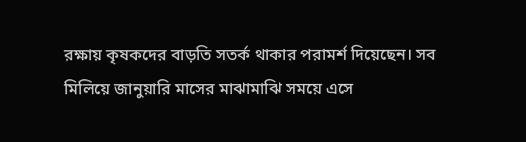রক্ষায় কৃষকদের বাড়তি সতর্ক থাকার পরামর্শ দিয়েছেন। সব মিলিয়ে জানুয়ারি মাসের মাঝামাঝি সময়ে এসে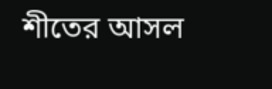শীতের আসল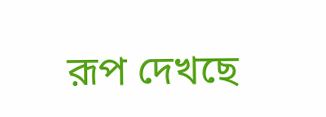রূপ দেখছে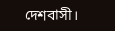দেশবাসী।